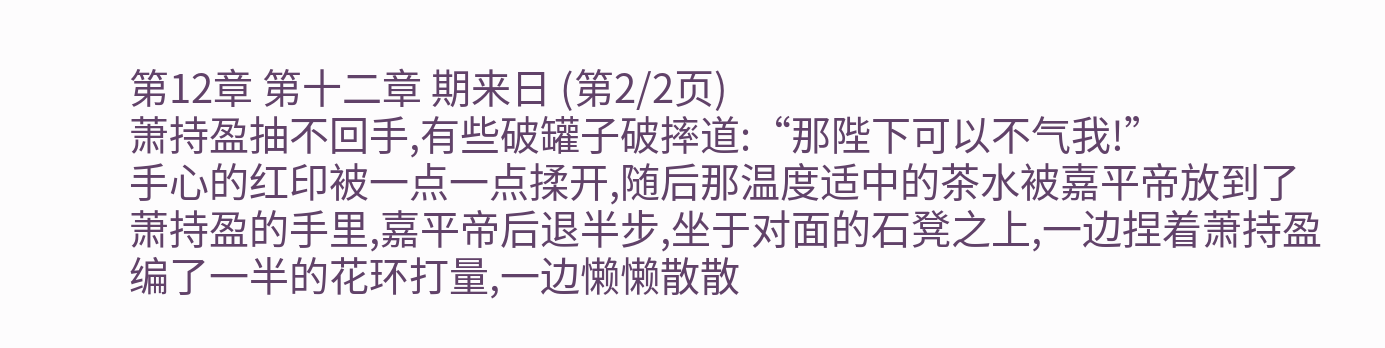第12章 第十二章 期来日 (第2/2页)
萧持盈抽不回手,有些破罐子破摔道:“那陛下可以不气我!”
手心的红印被一点一点揉开,随后那温度适中的茶水被嘉平帝放到了萧持盈的手里,嘉平帝后退半步,坐于对面的石凳之上,一边捏着萧持盈编了一半的花环打量,一边懒懒散散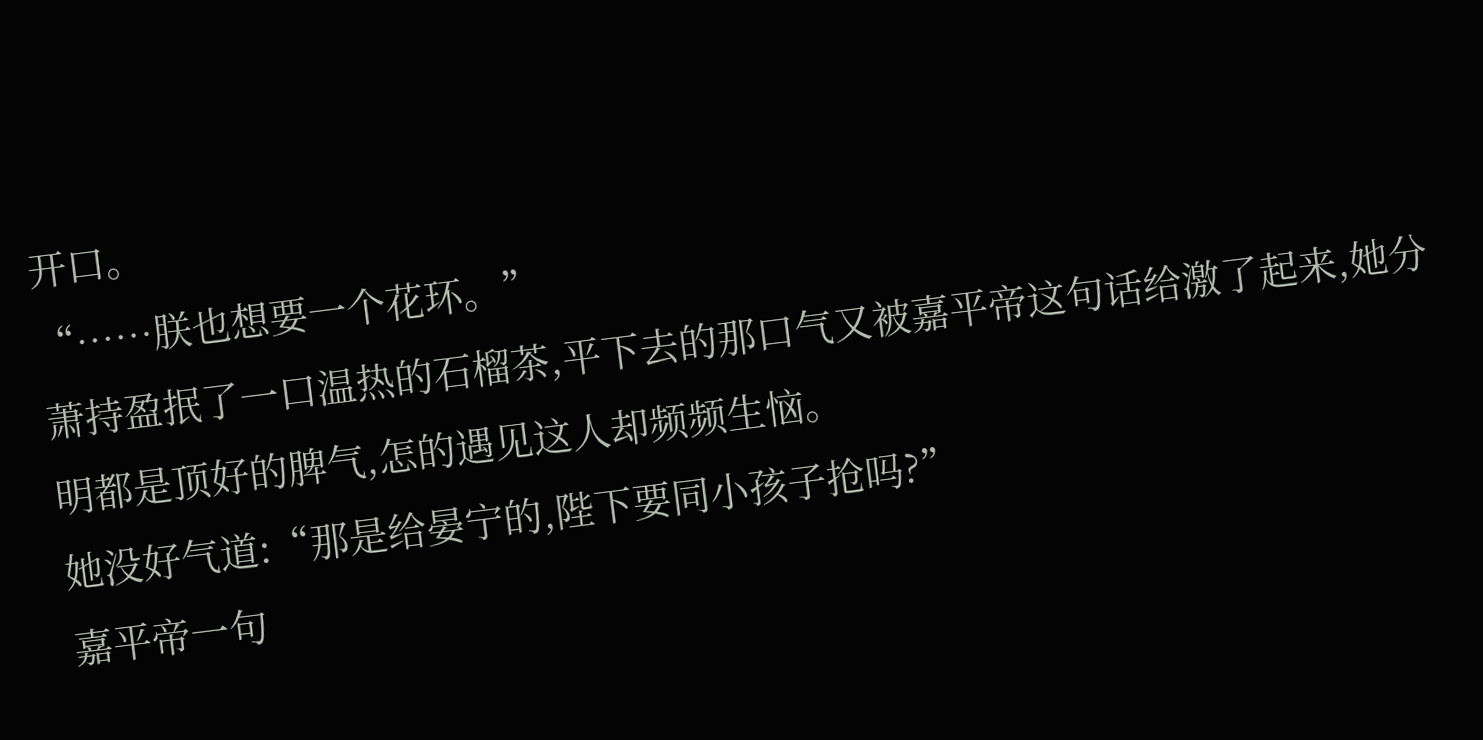开口。
“……朕也想要一个花环。”
萧持盈抿了一口温热的石榴茶,平下去的那口气又被嘉平帝这句话给激了起来,她分明都是顶好的脾气,怎的遇见这人却频频生恼。
她没好气道:“那是给晏宁的,陛下要同小孩子抢吗?”
嘉平帝一句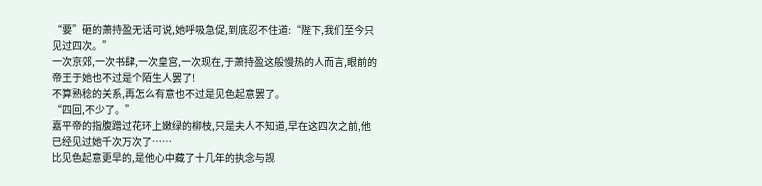“要”砸的萧持盈无话可说,她呼吸急促,到底忍不住道:“陛下,我们至今只见过四次。”
一次京郊,一次书肆,一次皇宫,一次现在,于萧持盈这般慢热的人而言,眼前的帝王于她也不过是个陌生人罢了!
不算熟稔的关系,再怎么有意也不过是见色起意罢了。
“四回,不少了。”
嘉平帝的指腹蹭过花环上嫩绿的柳枝,只是夫人不知道,早在这四次之前,他已经见过她千次万次了……
比见色起意更早的,是他心中藏了十几年的执念与觊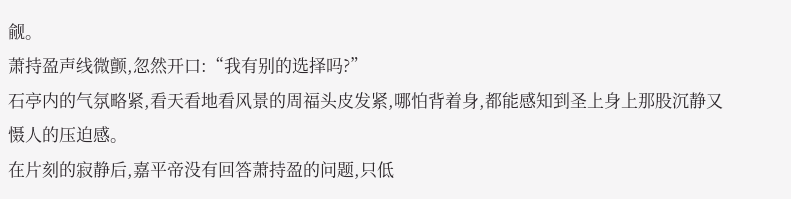觎。
萧持盈声线微颤,忽然开口:“我有别的选择吗?”
石亭内的气氛略紧,看天看地看风景的周福头皮发紧,哪怕背着身,都能感知到圣上身上那股沉静又慑人的压迫感。
在片刻的寂静后,嘉平帝没有回答萧持盈的问题,只低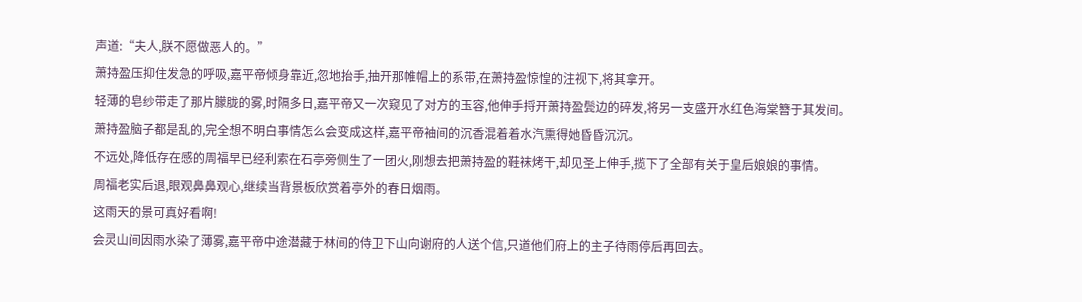声道:“夫人,朕不愿做恶人的。”
萧持盈压抑住发急的呼吸,嘉平帝倾身靠近,忽地抬手,抽开那帷帽上的系带,在萧持盈惊惶的注视下,将其拿开。
轻薄的皂纱带走了那片朦胧的雾,时隔多日,嘉平帝又一次窥见了对方的玉容,他伸手捋开萧持盈鬓边的碎发,将另一支盛开水红色海棠簪于其发间。
萧持盈脑子都是乱的,完全想不明白事情怎么会变成这样,嘉平帝袖间的沉香混着着水汽熏得她昏昏沉沉。
不远处,降低存在感的周福早已经利索在石亭旁侧生了一团火,刚想去把萧持盈的鞋袜烤干,却见圣上伸手,揽下了全部有关于皇后娘娘的事情。
周福老实后退,眼观鼻鼻观心,继续当背景板欣赏着亭外的春日烟雨。
这雨天的景可真好看啊!
会灵山间因雨水染了薄雾,嘉平帝中途潜藏于林间的侍卫下山向谢府的人送个信,只道他们府上的主子待雨停后再回去。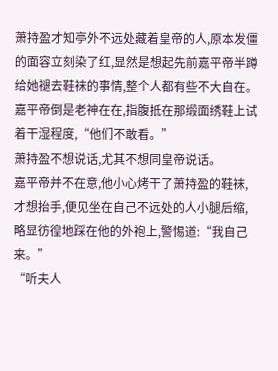萧持盈才知亭外不远处藏着皇帝的人,原本发僵的面容立刻染了红,显然是想起先前嘉平帝半蹲给她褪去鞋袜的事情,整个人都有些不大自在。
嘉平帝倒是老神在在,指腹抵在那缎面绣鞋上试着干湿程度,“他们不敢看。”
萧持盈不想说话,尤其不想同皇帝说话。
嘉平帝并不在意,他小心烤干了萧持盈的鞋袜,才想抬手,便见坐在自己不远处的人小腿后缩,略显彷徨地踩在他的外袍上,警惕道:“我自己来。”
“听夫人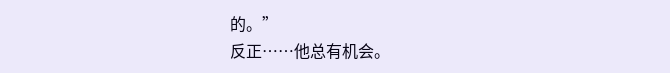的。”
反正……他总有机会。